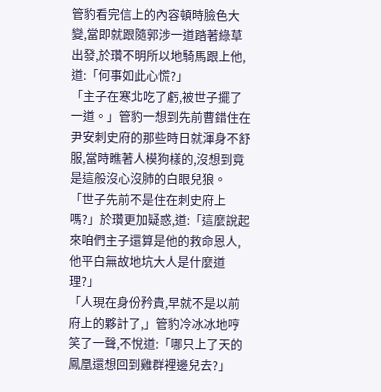管豹看完信上的內容頓時臉色大變,當即就跟隨郭涉一道踏著綠草出發,於瓚不明所以地騎馬跟上他,道:「何事如此心慌?」
「主子在寒北吃了虧,被世子擺了一道。」管豹一想到先前曹錯住在尹安刺史府的那些時日就渾身不舒服,當時瞧著人模狗樣的,沒想到竟是這般沒心沒肺的白眼兒狼。
「世子先前不是住在刺史府上嗎?」於瓚更加疑惑,道:「這麼說起來咱們主子還算是他的救命恩人,他平白無故地坑大人是什麼道理?」
「人現在身份矜貴,早就不是以前府上的夥計了,」管豹冷冰冰地哼笑了一聲,不悅道:「哪只上了天的鳳凰還想回到雞群裡邊兒去?」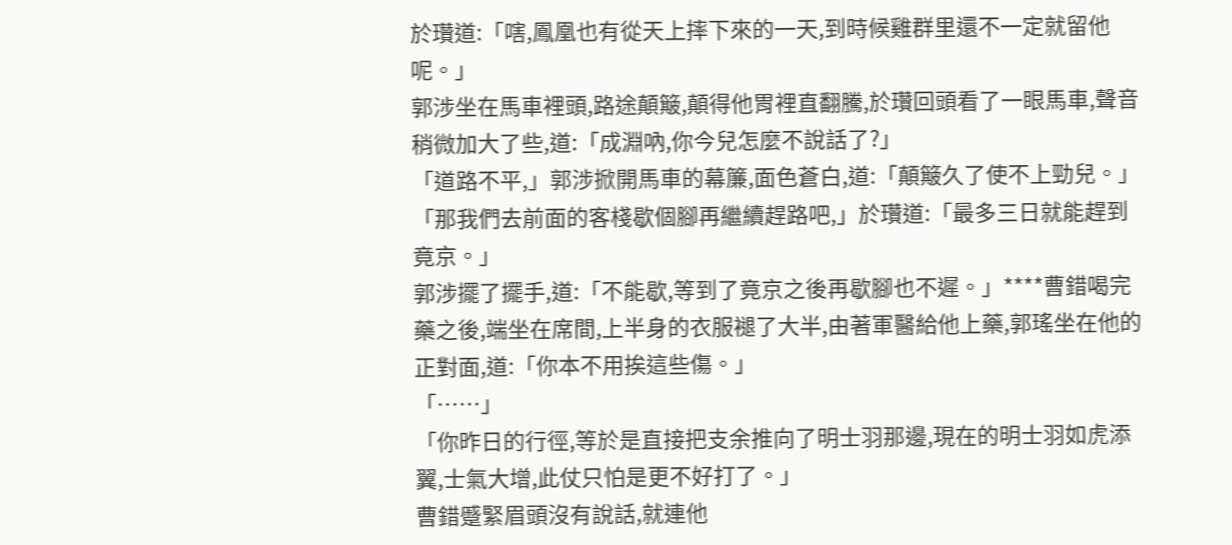於瓚道:「嗐,鳳凰也有從天上摔下來的一天,到時候雞群里還不一定就留他呢。」
郭涉坐在馬車裡頭,路途顛簸,顛得他胃裡直翻騰,於瓚回頭看了一眼馬車,聲音稍微加大了些,道:「成淵吶,你今兒怎麼不說話了?」
「道路不平,」郭涉掀開馬車的幕簾,面色蒼白,道:「顛簸久了使不上勁兒。」
「那我們去前面的客棧歇個腳再繼續趕路吧,」於瓚道:「最多三日就能趕到竟京。」
郭涉擺了擺手,道:「不能歇,等到了竟京之後再歇腳也不遲。」****曹錯喝完藥之後,端坐在席間,上半身的衣服褪了大半,由著軍醫給他上藥,郭瑤坐在他的正對面,道:「你本不用挨這些傷。」
「……」
「你昨日的行徑,等於是直接把支余推向了明士羽那邊,現在的明士羽如虎添翼,士氣大增,此仗只怕是更不好打了。」
曹錯蹙緊眉頭沒有說話,就連他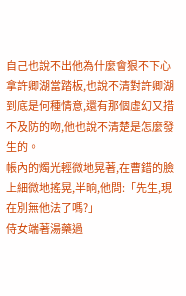自己也說不出他為什麼會狠不下心拿許卿湖當踏板,也說不清對許卿湖到底是何種情意,還有那個虛幻又措不及防的吻,他也說不清楚是怎麼發生的。
帳內的燭光輕微地晃著,在曹錯的臉上細微地搖晃,半晌,他問:「先生,現在別無他法了嗎?」
侍女端著湯藥過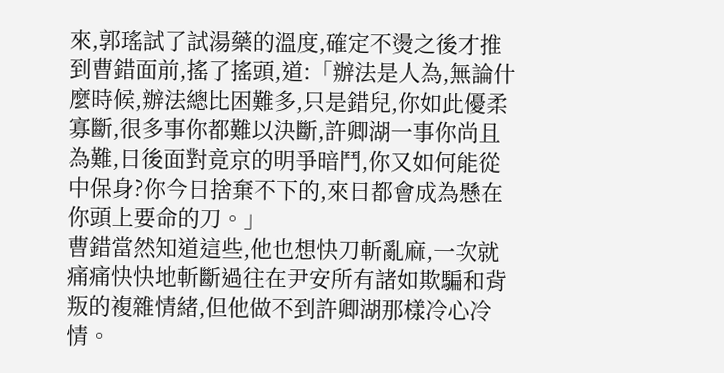來,郭瑤試了試湯藥的溫度,確定不燙之後才推到曹錯面前,搖了搖頭,道:「辦法是人為,無論什麼時候,辦法總比困難多,只是錯兒,你如此優柔寡斷,很多事你都難以決斷,許卿湖一事你尚且為難,日後面對竟京的明爭暗鬥,你又如何能從中保身?你今日捨棄不下的,來日都會成為懸在你頭上要命的刀。」
曹錯當然知道這些,他也想快刀斬亂麻,一次就痛痛快快地斬斷過往在尹安所有諸如欺騙和背叛的複雜情緒,但他做不到許卿湖那樣冷心冷情。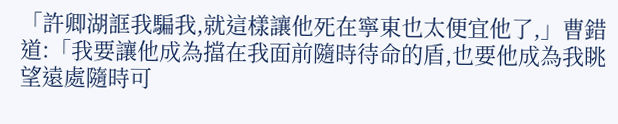「許卿湖誆我騙我,就這樣讓他死在寧東也太便宜他了,」曹錯道:「我要讓他成為擋在我面前隨時待命的盾,也要他成為我眺望遠處隨時可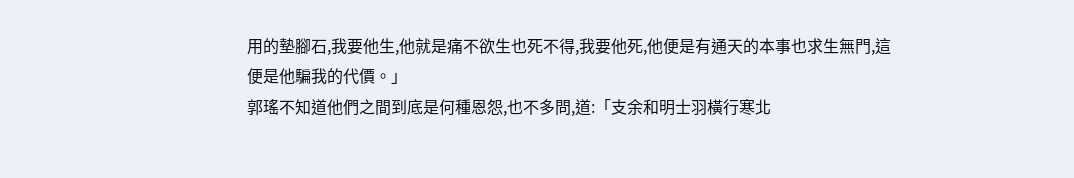用的墊腳石,我要他生,他就是痛不欲生也死不得,我要他死,他便是有通天的本事也求生無門,這便是他騙我的代價。」
郭瑤不知道他們之間到底是何種恩怨,也不多問,道:「支余和明士羽橫行寒北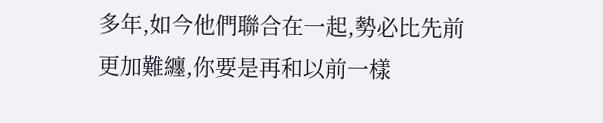多年,如今他們聯合在一起,勢必比先前更加難纏,你要是再和以前一樣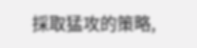採取猛攻的策略,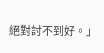絕對討不到好。」